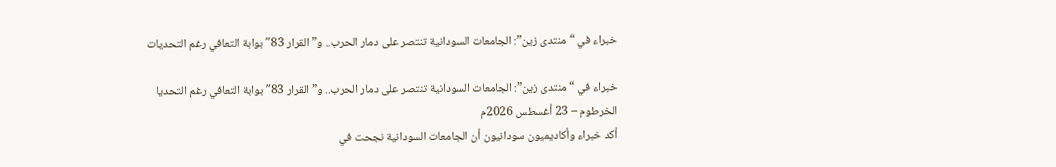خبراء في “منتدى زين”: الجامعات السودانية تنتصر على دمار الحرب.. و”القرار 83″ بوابة التعافي رغم التحديات

خبراء في “منتدى زين”: الجامعات السودانية تنتصر على دمار الحرب.. و”القرار 83″ بوابة التعافي رغم التحديا
الخرطوم – 23 أغسطس 2026م
أكد خبراء وأكاديميون سودانيون أن الجامعات السودانية نجحت في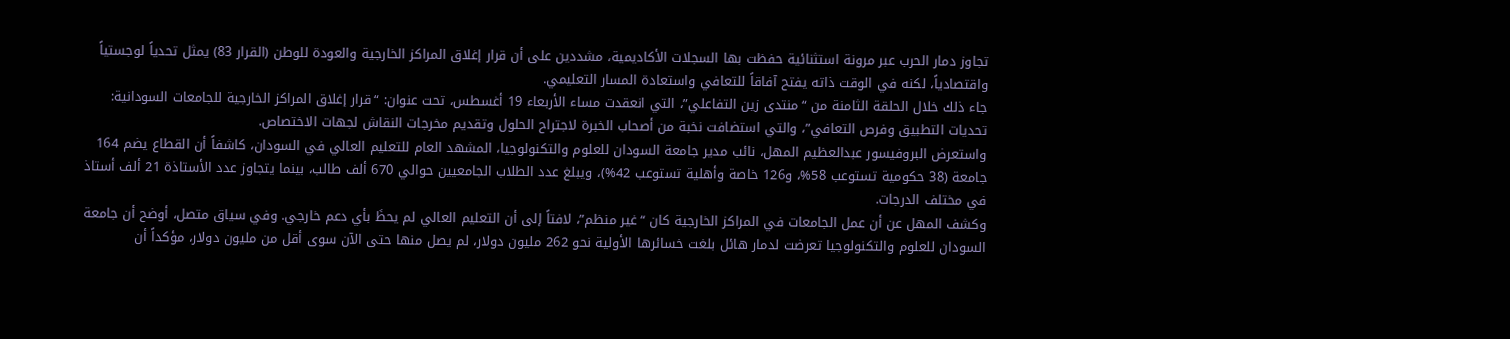تجاوز دمار الحرب عبر مرونة استثنائية حفظت بها السجلات الأكاديمية، مشددين على أن قرار إغلاق المراكز الخارجية والعودة للوطن (القرار 83) يمثل تحدياً لوجستياً واقتصادياً، لكنه في الوقت ذاته يفتح آفاقاً للتعافي واستعادة المسار التعليمي.
جاء ذلك خلال الحلقة الثامنة من “منتدى زين التفاعلي”، التي انعقدت مساء الأربعاء 19 أغسطس، تحت عنوان: “قرار إغلاق المراكز الخارجية للجامعات السودانية: تحديات التطبيق وفرص التعافي”، والتي استضافت نخبة من أصحاب الخبرة لاجتراح الحلول وتقديم مخرجات النقاش لجهات الاختصاص.
واستعرض البروفيسور عبدالعظيم المهل، نائب مدير جامعة السودان للعلوم والتكنولوجيا، المشهد العام للتعليم العالي في السودان، كاشفاً أن القطاع يضم 164 جامعة (38 حكومية تستوعب 58%، و126 خاصة وأهلية تستوعب 42%)، ويبلغ عدد الطلاب الجامعيين حوالي 670 ألف طالب، بينما يتجاوز عدد الأستاذة 21 ألف أستاذ في مختلف الدرجات.
وكشف المهل عن أن عمل الجامعات في المراكز الخارجية كان “غير منظم”، لافتاً إلى أن التعليم العالي لم يحظَ بأي دعم خارجي. وفي سياق متصل، أوضح أن جامعة السودان للعلوم والتكنولوجيا تعرضت لدمار هائل بلغت خسائرها الأولية نحو 262 مليون دولار، لم يصل منها حتى الآن سوى أقل من مليون دولار، مؤكداً أن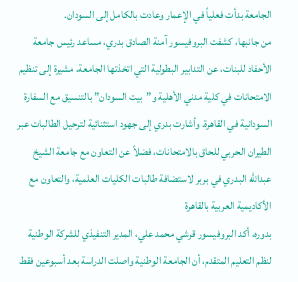الجامعة بدأت فعلياً في الإعمار وعادت بالكامل إلى السودان.
من جانبها، كشفت البروفيسور آمنة الصادق بدري، مساعد رئيس جامعة الأحفاد للبنات، عن التدابير البطولية التي اتخذتها الجامعة، مشيرة إلى تنظيم الامتحانات في كلية مدني الأهلية و”بيت السودان” بالتنسيق مع السفارة السودانية في القاهرة. وأشارت بدري إلى جهود استثنائية لترحيل الطالبات عبر الطيران الحربي للحاق بالامتحانات، فضلاً عن التعاون مع جامعة الشيخ عبدالله البدري في بربر لاستضافة طالبات الكليات العلمية، والتعاون مع الأكاديمية العربية بالقاهرة
بدوره، أكد البروفيسور قرشي محمد علي، المدير التنفيذي للشركة الوطنية لنظم التعليم المتقدم، أن الجامعة الوطنية واصلت الدراسة بعد أسبوعين فقط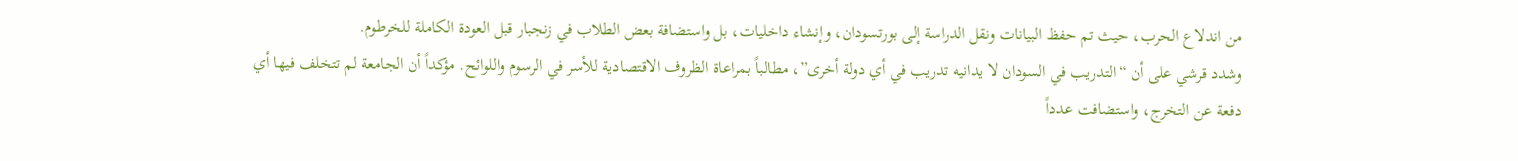من اندلاع الحرب، حيث تم حفظ البيانات ونقل الدراسة إلى بورتسودان، وإنشاء داخليات، بل واستضافة بعض الطلاب في زنجبار قبل العودة الكاملة للخرطوم.
وشدد قرشي على أن “التدريب في السودان لا يدانيه تدريب في أي دولة أخرى”، مطالباً بمراعاة الظروف الاقتصادية للأسر في الرسوم واللوائح. مؤكداً أن الجامعة لم تتخلف فيها أي دفعة عن التخرج، واستضافت عدداً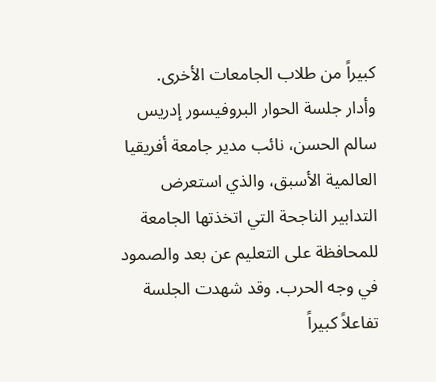كبيراً من طلاب الجامعات الأخرى.
وأدار جلسة الحوار البروفيسور إدريس سالم الحسن، نائب مدير جامعة أفريقيا العالمية الأسبق، والذي استعرض التدابير الناجحة التي اتخذتها الجامعة للمحافظة على التعليم عن بعد والصمود في وجه الحرب. وقد شهدت الجلسة تفاعلاً كبيراً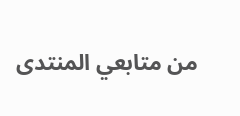من متابعي المنتدى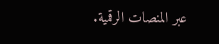عبر المنصات الرقمية.